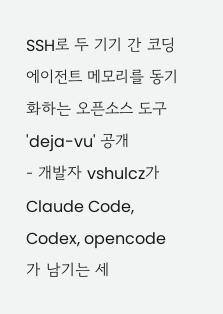SSH로 두 기기 간 코딩 에이전트 메모리를 동기화하는 오픈소스 도구 'deja-vu' 공개
- 개발자 vshulcz가 Claude Code, Codex, opencode가 남기는 세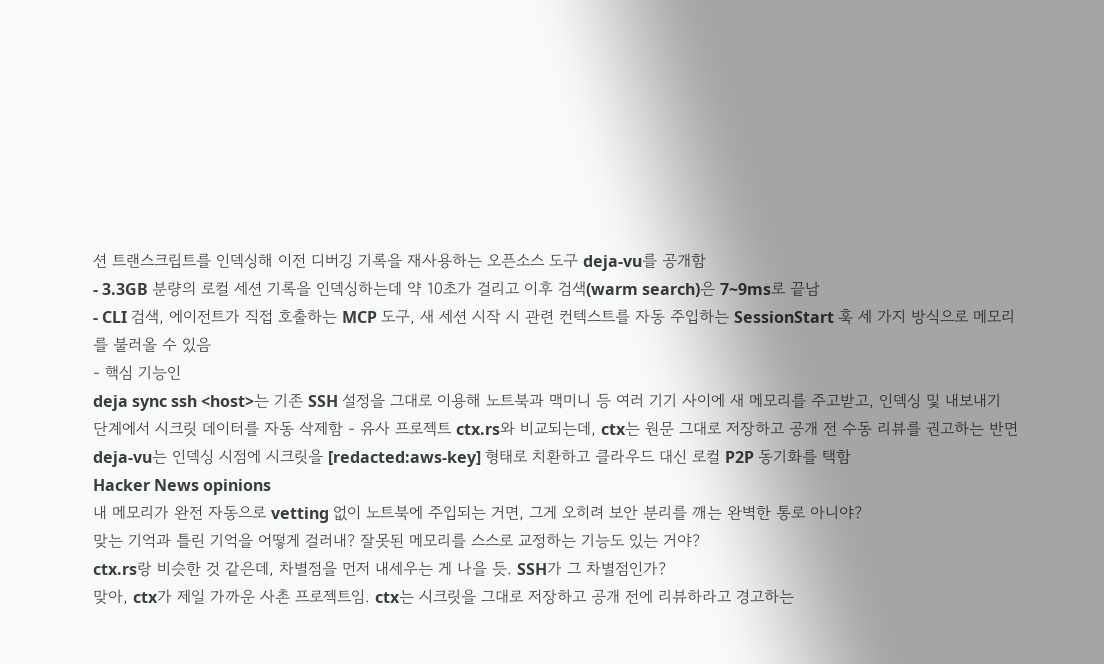션 트랜스크립트를 인덱싱해 이전 디버깅 기록을 재사용하는 오픈소스 도구 deja-vu를 공개함
- 3.3GB 분량의 로컬 세션 기록을 인덱싱하는데 약 10초가 걸리고 이후 검색(warm search)은 7~9ms로 끝남
- CLI 검색, 에이전트가 직접 호출하는 MCP 도구, 새 세션 시작 시 관련 컨텍스트를 자동 주입하는 SessionStart 훅 세 가지 방식으로 메모리를 불러올 수 있음
- 핵심 기능인
deja sync ssh <host>는 기존 SSH 설정을 그대로 이용해 노트북과 맥미니 등 여러 기기 사이에 새 메모리를 주고받고, 인덱싱 및 내보내기 단계에서 시크릿 데이터를 자동 삭제함 - 유사 프로젝트 ctx.rs와 비교되는데, ctx는 원문 그대로 저장하고 공개 전 수동 리뷰를 권고하는 반면 deja-vu는 인덱싱 시점에 시크릿을 [redacted:aws-key] 형태로 치환하고 클라우드 대신 로컬 P2P 동기화를 택함
Hacker News opinions
내 메모리가 완전 자동으로 vetting 없이 노트북에 주입되는 거면, 그게 오히려 보안 분리를 깨는 완벽한 통로 아니야?
맞는 기억과 틀린 기억을 어떻게 걸러내? 잘못된 메모리를 스스로 교정하는 기능도 있는 거야?
ctx.rs랑 비슷한 것 같은데, 차별점을 먼저 내세우는 게 나을 듯. SSH가 그 차별점인가?
맞아, ctx가 제일 가까운 사촌 프로젝트임. ctx는 시크릿을 그대로 저장하고 공개 전에 리뷰하라고 경고하는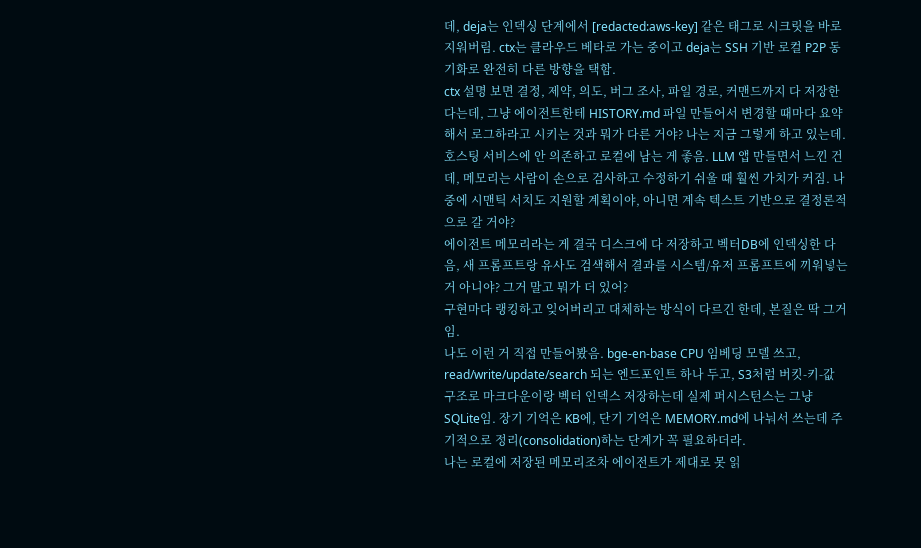데, deja는 인덱싱 단계에서 [redacted:aws-key] 같은 태그로 시크릿을 바로 지워버림. ctx는 클라우드 베타로 가는 중이고 deja는 SSH 기반 로컬 P2P 동기화로 완전히 다른 방향을 택함.
ctx 설명 보면 결정, 제약, 의도, 버그 조사, 파일 경로, 커맨드까지 다 저장한다는데, 그냥 에이전트한테 HISTORY.md 파일 만들어서 변경할 때마다 요약해서 로그하라고 시키는 것과 뭐가 다른 거야? 나는 지금 그렇게 하고 있는데.
호스팅 서비스에 안 의존하고 로컬에 남는 게 좋음. LLM 앱 만들면서 느낀 건데, 메모리는 사람이 손으로 검사하고 수정하기 쉬울 때 훨씬 가치가 커짐. 나중에 시맨틱 서치도 지원할 계획이야, 아니면 계속 텍스트 기반으로 결정론적으로 갈 거야?
에이전트 메모리라는 게 결국 디스크에 다 저장하고 벡터DB에 인덱싱한 다음, 새 프롬프트랑 유사도 검색해서 결과를 시스템/유저 프롬프트에 끼워넣는 거 아니야? 그거 말고 뭐가 더 있어?
구현마다 랭킹하고 잊어버리고 대체하는 방식이 다르긴 한데, 본질은 딱 그거임.
나도 이런 거 직접 만들어봤음. bge-en-base CPU 임베딩 모델 쓰고, read/write/update/search 되는 엔드포인트 하나 두고, S3처럼 버킷-키-값 구조로 마크다운이랑 벡터 인덱스 저장하는데 실제 퍼시스턴스는 그냥 SQLite임. 장기 기억은 KB에, 단기 기억은 MEMORY.md에 나눠서 쓰는데 주기적으로 정리(consolidation)하는 단계가 꼭 필요하더라.
나는 로컬에 저장된 메모리조차 에이전트가 제대로 못 읽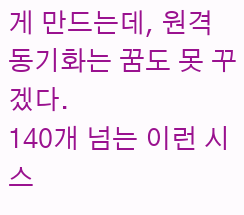게 만드는데, 원격 동기화는 꿈도 못 꾸겠다.
140개 넘는 이런 시스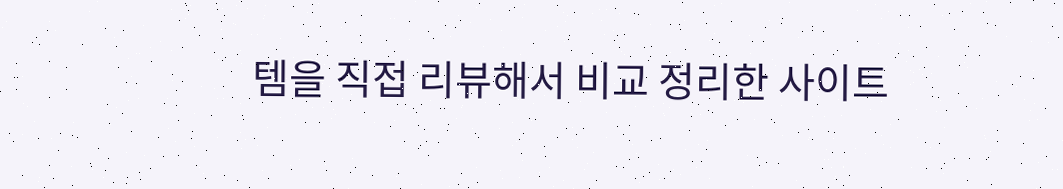템을 직접 리뷰해서 비교 정리한 사이트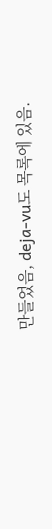만들었음, deja-vu도 목록에 있음.